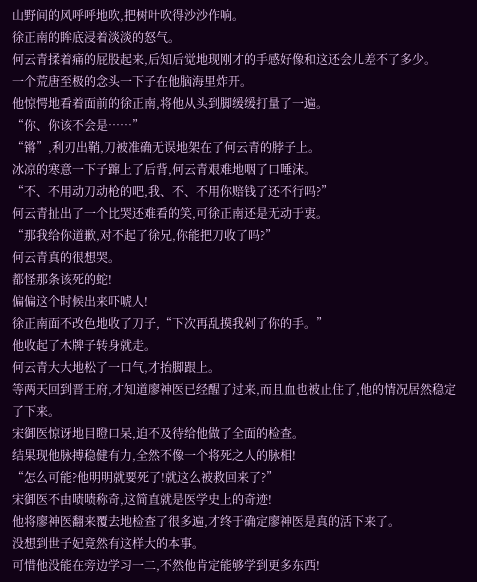山野间的风呼呼地吹,把树叶吹得沙沙作响。
徐正南的眸底浸着淡淡的怒气。
何云青揉着痛的屁股起来,后知后觉地现刚才的手感好像和这还会儿差不了多少。
一个荒唐至极的念头一下子在他脑海里炸开。
他惊愕地看着面前的徐正南,将他从头到脚缓缓打量了一遍。
“你、你该不会是……”
“锵”,利刃出鞘,刀被准确无误地架在了何云青的脖子上。
冰凉的寒意一下子蹿上了后背,何云青艰难地咽了口唾沫。
“不、不用动刀动枪的吧,我、不、不用你赔钱了还不行吗?”
何云青扯出了一个比哭还难看的笑,可徐正南还是无动于衷。
“那我给你道歉,对不起了徐兄,你能把刀收了吗?”
何云青真的很想哭。
都怪那条该死的蛇!
偏偏这个时候出来吓唬人!
徐正南面不改色地收了刀子,“下次再乱摸我剁了你的手。”
他收起了木牌子转身就走。
何云青大大地松了一口气,才抬脚跟上。
等两天回到晋王府,才知道廖神医已经醒了过来,而且血也被止住了,他的情况居然稳定了下来。
宋御医惊讶地目瞪口呆,迫不及待给他做了全面的检查。
结果现他脉搏稳健有力,全然不像一个将死之人的脉相!
“怎么可能?他明明就要死了!就这么被救回来了?”
宋御医不由啧啧称奇,这简直就是医学史上的奇迹!
他将廖神医翻来覆去地检查了很多遍,才终于确定廖神医是真的活下来了。
没想到世子妃竟然有这样大的本事。
可惜他没能在旁边学习一二,不然他肯定能够学到更多东西!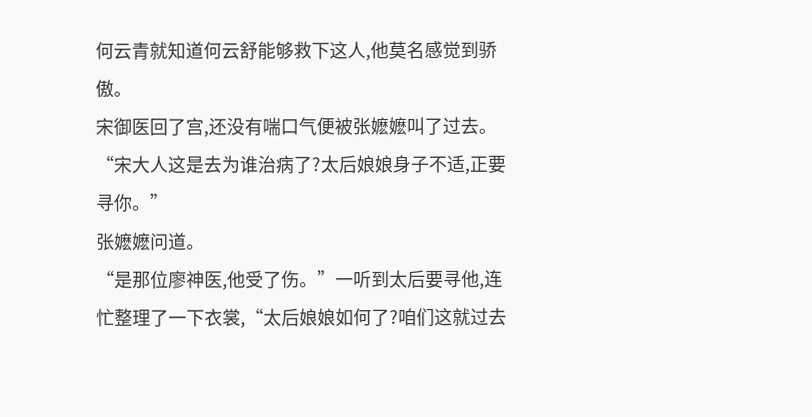何云青就知道何云舒能够救下这人,他莫名感觉到骄傲。
宋御医回了宫,还没有喘口气便被张嬷嬷叫了过去。
“宋大人这是去为谁治病了?太后娘娘身子不适,正要寻你。”
张嬷嬷问道。
“是那位廖神医,他受了伤。”一听到太后要寻他,连忙整理了一下衣裳,“太后娘娘如何了?咱们这就过去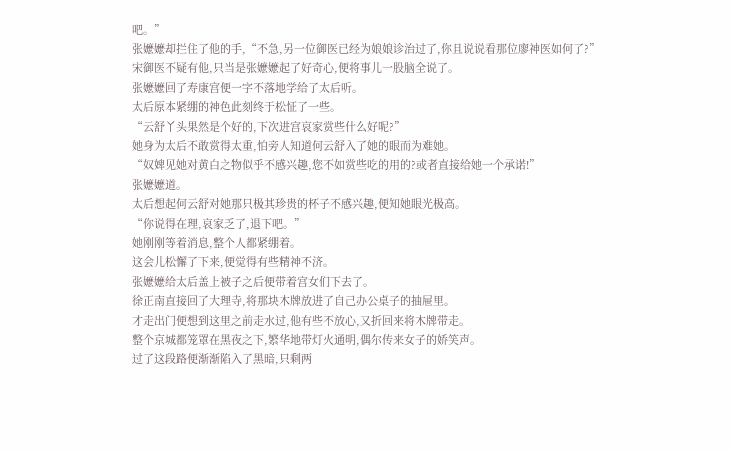吧。”
张嬷嬷却拦住了他的手,“不急,另一位御医已经为娘娘诊治过了,你且说说看那位廖神医如何了?”
宋御医不疑有他,只当是张嬷嬷起了好奇心,便将事儿一股脑全说了。
张嬷嬷回了寿康宫便一字不落地学给了太后听。
太后原本紧绷的神色此刻终于松怔了一些。
“云舒丫头果然是个好的,下次进宫哀家赏些什么好呢?”
她身为太后不敢赏得太重,怕旁人知道何云舒入了她的眼而为难她。
“奴婢见她对黄白之物似乎不感兴趣,您不如赏些吃的用的?或者直接给她一个承诺!”
张嬷嬷道。
太后想起何云舒对她那只极其珍贵的杯子不感兴趣,便知她眼光极高。
“你说得在理,哀家乏了,退下吧。”
她刚刚等着消息,整个人都紧绷着。
这会儿松懈了下来,便觉得有些精神不济。
张嬷嬷给太后盖上被子之后便带着宫女们下去了。
徐正南直接回了大理寺,将那块木牌放进了自己办公桌子的抽屉里。
才走出门便想到这里之前走水过,他有些不放心,又折回来将木牌带走。
整个京城都笼罩在黑夜之下,繁华地带灯火通明,偶尔传来女子的娇笑声。
过了这段路便渐渐陷入了黑暗,只剩两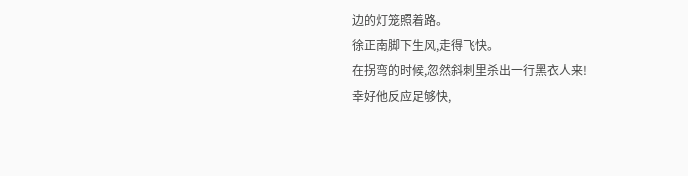边的灯笼照着路。
徐正南脚下生风,走得飞快。
在拐弯的时候,忽然斜刺里杀出一行黑衣人来!
幸好他反应足够快,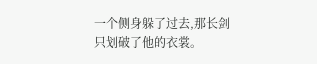一个侧身躲了过去,那长剑只划破了他的衣裳。